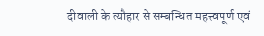दीवाली के त्यौहार से सम्बन्धित महत्त्वपूर्ण एवं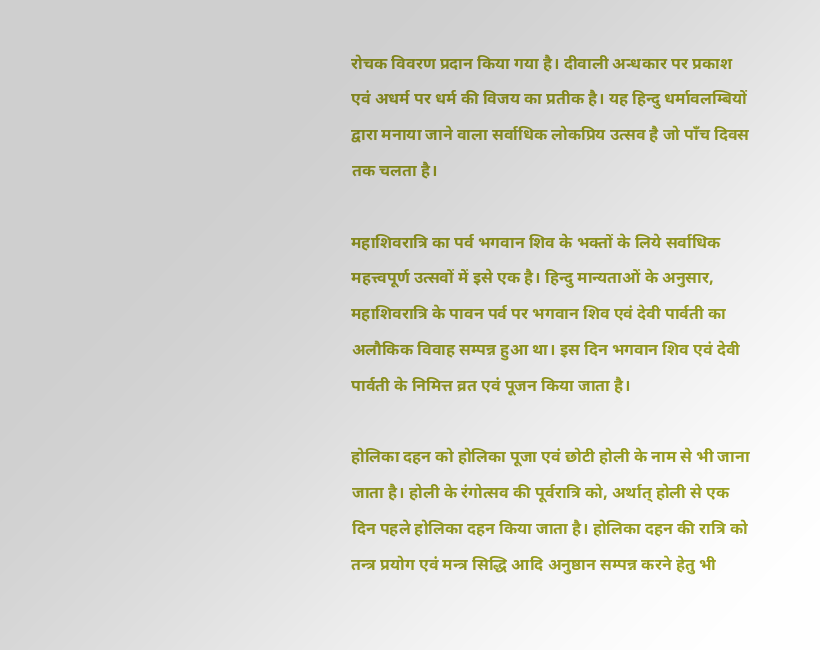रोचक विवरण प्रदान किया गया है। दीवाली अन्धकार पर प्रकाश एवं अधर्म पर धर्म की विजय का प्रतीक है। यह हिन्दु धर्मावलम्बियों द्वारा मनाया जाने वाला सर्वाधिक लोकप्रिय उत्सव है जो पाँच दिवस तक चलता है।

महाशिवरात्रि का पर्व भगवान शिव के भक्तों के लिये सर्वाधिक महत्त्वपूर्ण उत्सवों में इसे एक है। हिन्दु मान्यताओं के अनुसार, महाशिवरात्रि के पावन पर्व पर भगवान शिव एवं देवी पार्वती का अलौकिक विवाह सम्पन्न हुआ था। इस दिन भगवान शिव एवं देवी पार्वती के निमित्त व्रत एवं पूजन किया जाता है।

होलिका दहन को होलिका पूजा एवं छोटी होली के नाम से भी जाना जाता है। होली के रंगोत्सव की पूर्वरात्रि को, अर्थात् होली से एक दिन पहले होलिका दहन किया जाता है। होलिका दहन की रात्रि को तन्त्र प्रयोग एवं मन्त्र सिद्धि आदि अनुष्ठान सम्पन्न करने हेतु भी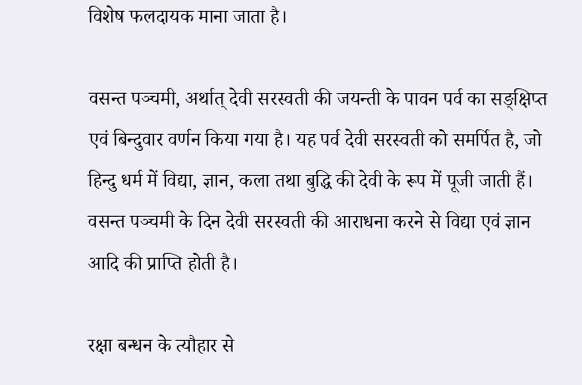विशेष फलदायक माना जाता है।

वसन्त पञ्चमी, अर्थात् देवी सरस्वती की जयन्ती के पावन पर्व का सङ्क्षिप्त एवं बिन्दुवार वर्णन किया गया है। यह पर्व देवी सरस्वती को समर्पित है, जो हिन्दु धर्म में विद्या, ज्ञान, कला तथा बुद्धि की देवी के रूप में पूजी जाती हैं। वसन्त पञ्चमी के दिन देवी सरस्वती की आराधना करने से विद्या एवं ज्ञान आदि की प्राप्ति होती है।

रक्षा बन्धन के त्यौहार से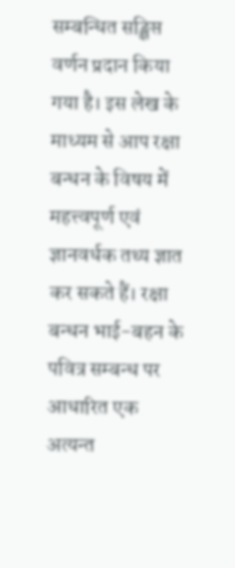सम्बन्धित सङ्क्षिप्त वर्णन प्रदान किया गया है। इस लेख के माध्यम से आप रक्षा बन्धन के विषय में महत्त्वपूर्ण एवं ज्ञानवर्धक तथ्य ज्ञात कर सकते हैं। रक्षा बन्धन भाई-बहन के पवित्र सम्बन्ध पर आधारित एक अत्यन्त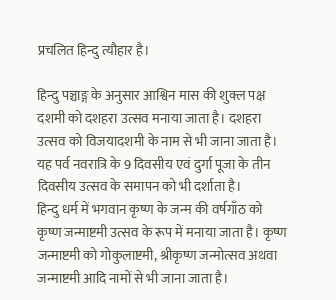प्रचलित हिन्दु त्यौहार है।

हिन्दु पञ्चाङ्ग के अनुसार आश्विन मास की शुक्ल पक्ष दशमी को दशहरा उत्सव मनाया जाता है। दशहरा उत्सव को विजयादशमी के नाम से भी जाना जाता है। यह पर्व नवरात्रि के 9 दिवसीय एवं दुर्गा पूजा के तीन दिवसीय उत्सव के समापन को भी दर्शाता है।
हिन्दु धर्म में भगवान कृष्ण के जन्म की वर्षगाँठ को कृष्ण जन्माष्टमी उत्सव के रूप में मनाया जाता है। कृष्ण जन्माष्टमी को गोकुलाष्टमी, श्रीकृष्ण जन्मोत्सव अथवा जन्माष्टमी आदि नामों से भी जाना जाता है।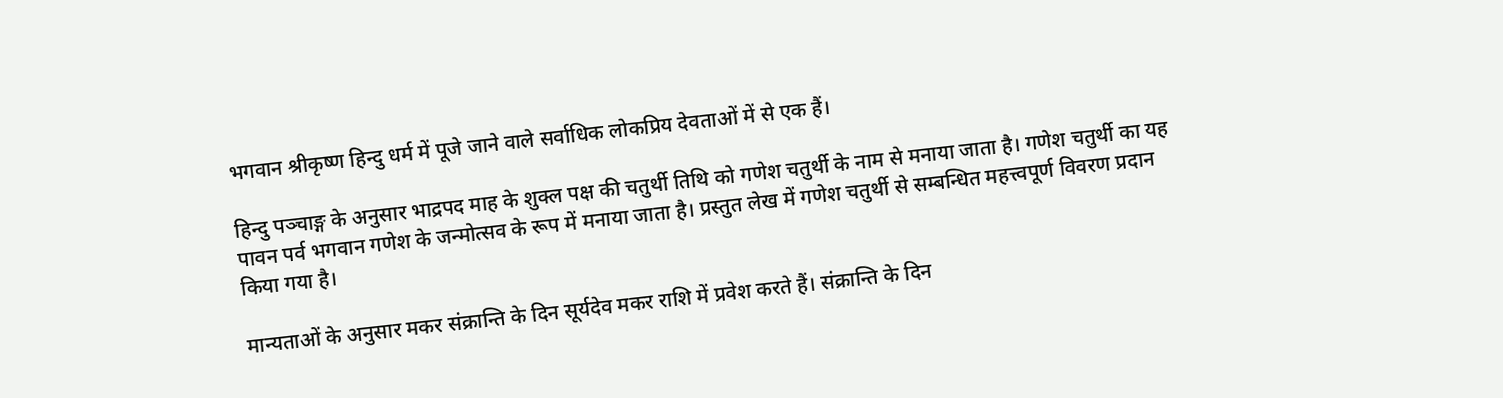भगवान श्रीकृष्ण हिन्दु धर्म में पूजे जाने वाले सर्वाधिक लोकप्रिय देवताओं में से एक हैं।

हिन्दु पञ्चाङ्ग के अनुसार भाद्रपद माह के शुक्ल पक्ष की चतुर्थी तिथि को गणेश चतुर्थी के नाम से मनाया जाता है। गणेश चतुर्थी का यह पावन पर्व भगवान गणेश के जन्मोत्सव के रूप में मनाया जाता है। प्रस्तुत लेख में गणेश चतुर्थी से सम्बन्धित महत्त्वपूर्ण विवरण प्रदान किया गया है।

मान्यताओं के अनुसार मकर संक्रान्ति के दिन सूर्यदेव मकर राशि में प्रवेश करते हैं। संक्रान्ति के दिन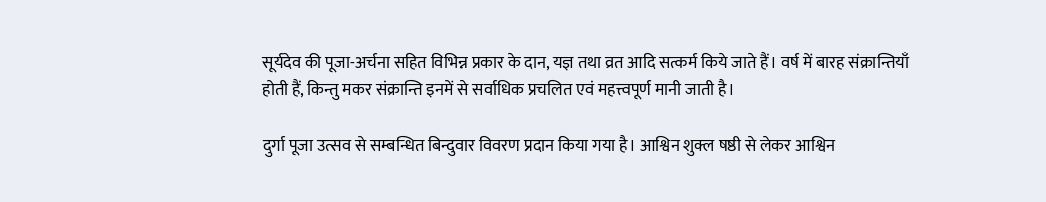सूर्यदेव की पूजा-अर्चना सहित विभिन्न प्रकार के दान, यज्ञ तथा व्रत आदि सत्कर्म किये जाते हैं। वर्ष में बारह संक्रान्तियाँ होती हैं, किन्तु मकर संक्रान्ति इनमें से सर्वाधिक प्रचलित एवं महत्त्वपूर्ण मानी जाती है।

दुर्गा पूजा उत्सव से सम्बन्धित बिन्दुवार विवरण प्रदान किया गया है। आश्विन शुक्ल षष्ठी से लेकर आश्विन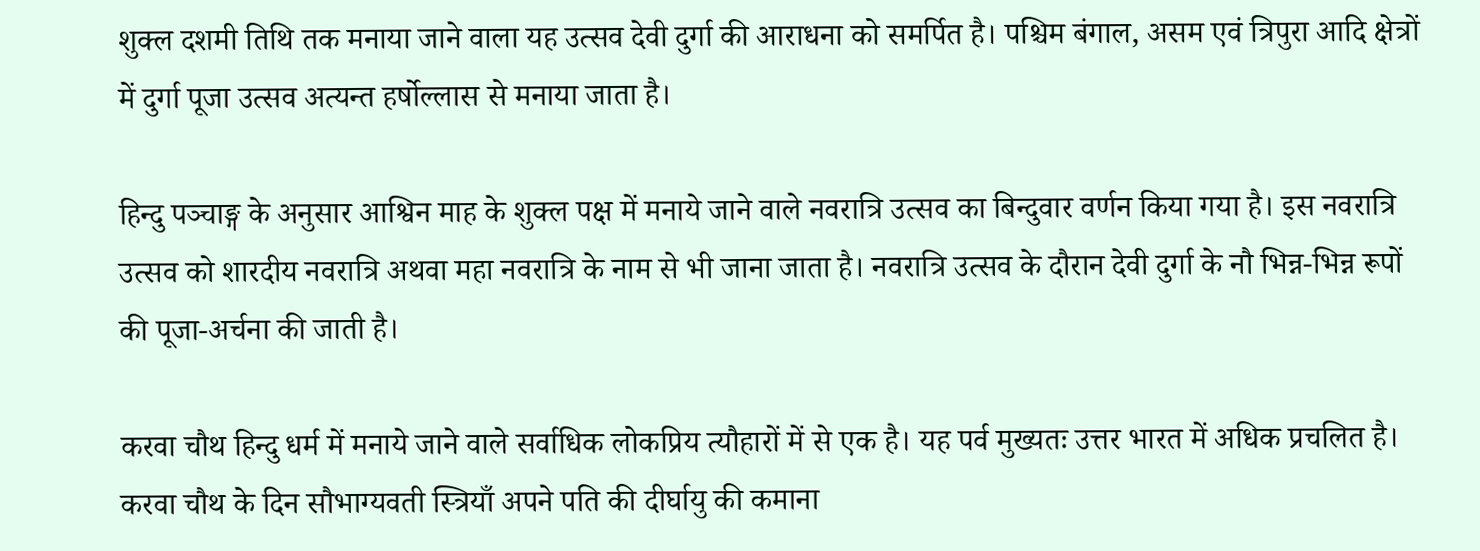शुक्ल दशमी तिथि तक मनाया जाने वाला यह उत्सव देवी दुर्गा की आराधना को समर्पित है। पश्चिम बंगाल, असम एवं त्रिपुरा आदि क्षेत्रों में दुर्गा पूजा उत्सव अत्यन्त हर्षोल्लास से मनाया जाता है।

हिन्दु पञ्चाङ्ग के अनुसार आश्विन माह के शुक्ल पक्ष में मनाये जाने वाले नवरात्रि उत्सव का बिन्दुवार वर्णन किया गया है। इस नवरात्रि उत्सव को शारदीय नवरात्रि अथवा महा नवरात्रि के नाम से भी जाना जाता है। नवरात्रि उत्सव के दौरान देवी दुर्गा के नौ भिन्न-भिन्न रूपों की पूजा-अर्चना की जाती है।

करवा चौथ हिन्दु धर्म में मनाये जाने वाले सर्वाधिक लोकप्रिय त्यौहारों में से एक है। यह पर्व मुख्यतः उत्तर भारत में अधिक प्रचलित है। करवा चौथ के दिन सौभाग्यवती स्त्रियाँ अपने पति की दीर्घायु की कमाना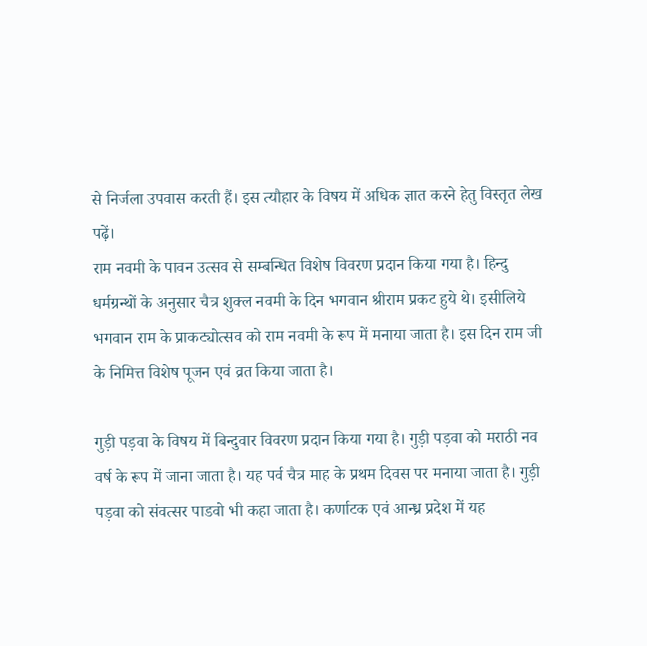से निर्जला उपवास करती हैं। इस त्यौहार के विषय में अधिक ज्ञात करने हेतु विस्तृत लेख पढ़ें।
राम नवमी के पावन उत्सव से सम्बन्धित विशेष विवरण प्रदान किया गया है। हिन्दु धर्मग्रन्थों के अनुसार चैत्र शुक्ल नवमी के दिन भगवान श्रीराम प्रकट हुये थे। इसीलिये भगवान राम के प्राकट्योत्सव को राम नवमी के रूप में मनाया जाता है। इस दिन राम जी के निमित्त विशेष पूजन एवं व्रत किया जाता है।

गुड़ी पड़वा के विषय में बिन्दुवार विवरण प्रदान किया गया है। गुड़ी पड़वा को मराठी नव वर्ष के रूप में जाना जाता है। यह पर्व चैत्र माह के प्रथम दिवस पर मनाया जाता है। गुड़ी पड़वा को संवत्सर पाडवो भी कहा जाता है। कर्णाटक एवं आन्ध्र प्रदेश में यह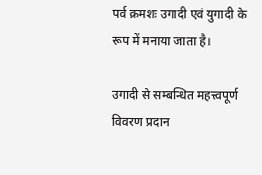पर्व क्रमशः उगादी एवं युगादी के रूप में मनाया जाता है।

उगादी से सम्बन्धित महत्त्वपूर्ण विवरण प्रदान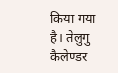किया गया है। तेलुगु कैलेण्डर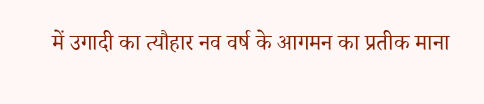में उगादी का त्यौहार नव वर्ष के आगमन का प्रतीक माना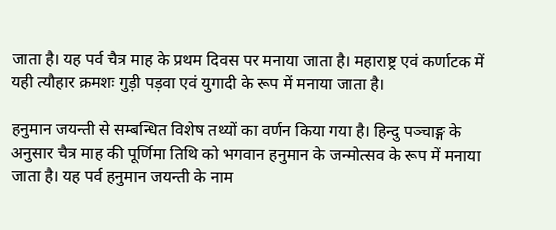जाता है। यह पर्व चैत्र माह के प्रथम दिवस पर मनाया जाता है। महाराष्ट्र एवं कर्णाटक में यही त्यौहार क्रमशः गुड़ी पड़वा एवं युगादी के रूप में मनाया जाता है।

हनुमान जयन्ती से सम्बन्धित विशेष तथ्यों का वर्णन किया गया है। हिन्दु पञ्चाङ्ग के अनुसार चैत्र माह की पूर्णिमा तिथि को भगवान हनुमान के जन्मोत्सव के रूप में मनाया जाता है। यह पर्व हनुमान जयन्ती के नाम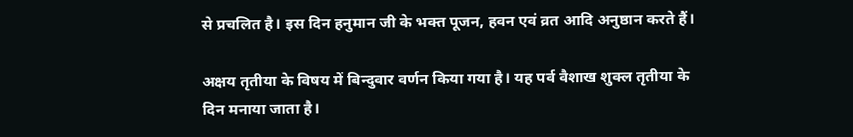से प्रचलित है। इस दिन हनुमान जी के भक्त पूजन, हवन एवं व्रत आदि अनुष्ठान करते हैं।

अक्षय तृतीया के विषय में बिन्दुवार वर्णन किया गया है। यह पर्व वैशाख शुक्ल तृतीया के दिन मनाया जाता है।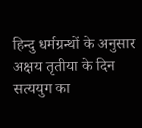हिन्दु धर्मग्रन्थों के अनुसार अक्षय तृतीया के दिन सत्ययुग का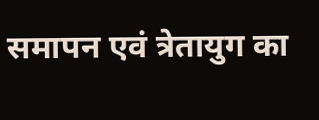समापन एवं त्रेतायुग का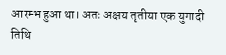आरम्भ हुआ था। अतः अक्षय तृतीया एक युगादी तिथि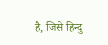है, जिसे हिन्दु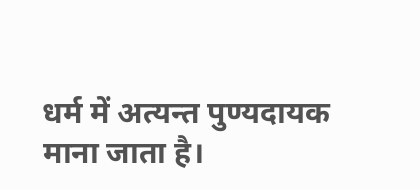धर्म में अत्यन्त पुण्यदायक माना जाता है।